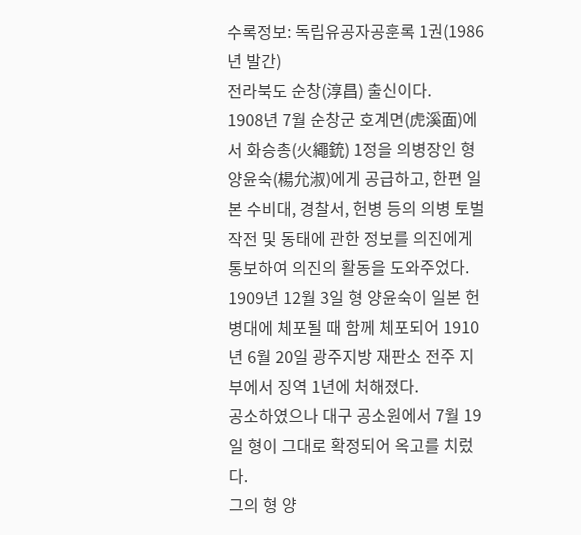수록정보: 독립유공자공훈록 1권(1986년 발간)
전라북도 순창(淳昌) 출신이다.
1908년 7월 순창군 호계면(虎溪面)에서 화승총(火繩銃) 1정을 의병장인 형 양윤숙(楊允淑)에게 공급하고, 한편 일본 수비대, 경찰서, 헌병 등의 의병 토벌 작전 및 동태에 관한 정보를 의진에게 통보하여 의진의 활동을 도와주었다.
1909년 12월 3일 형 양윤숙이 일본 헌병대에 체포될 때 함께 체포되어 1910년 6월 20일 광주지방 재판소 전주 지부에서 징역 1년에 처해졌다.
공소하였으나 대구 공소원에서 7월 19일 형이 그대로 확정되어 옥고를 치렀다.
그의 형 양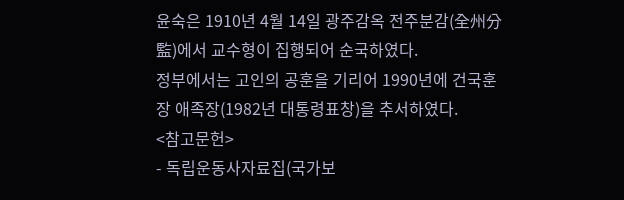윤숙은 1910년 4월 14일 광주감옥 전주분감(全州分監)에서 교수형이 집행되어 순국하였다.
정부에서는 고인의 공훈을 기리어 1990년에 건국훈장 애족장(1982년 대통령표창)을 추서하였다.
<참고문헌>
- 독립운동사자료집(국가보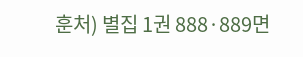훈처) 별집 1권 888·889면